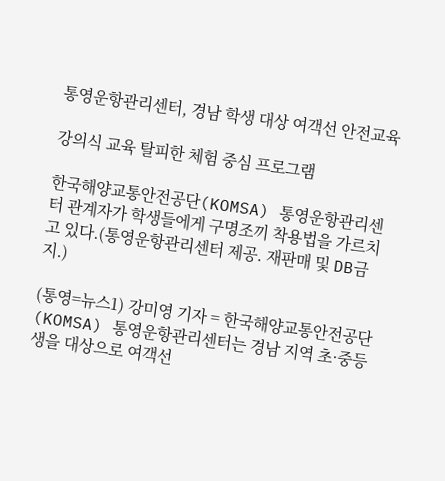통영운항관리센터, 경남 학생 대상 여객선 안전교육

강의식 교육 탈피한 체험 중심 프로그램

한국해양교통안전공단(KOMSA) 통영운항관리센터 관계자가 학생들에게 구명조끼 착용법을 가르치고 있다.(통영운항관리센터 제공. 재판매 및 DB금지.)

(통영=뉴스1) 강미영 기자 = 한국해양교통안전공단(KOMSA) 통영운항관리센터는 경남 지역 초·중등생을 대상으로 여객선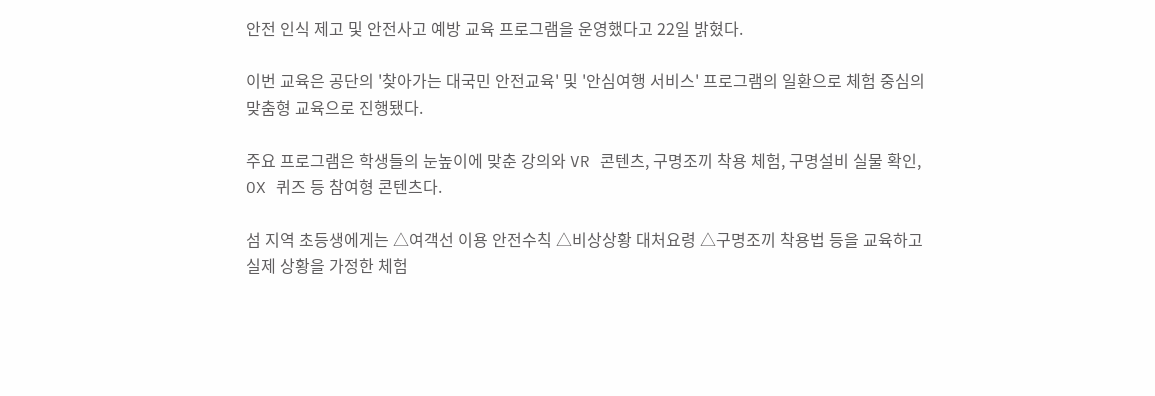안전 인식 제고 및 안전사고 예방 교육 프로그램을 운영했다고 22일 밝혔다.

이번 교육은 공단의 '찾아가는 대국민 안전교육' 및 '안심여행 서비스' 프로그램의 일환으로 체험 중심의 맞춤형 교육으로 진행됐다.

주요 프로그램은 학생들의 눈높이에 맞춘 강의와 VR 콘텐츠, 구명조끼 착용 체험, 구명설비 실물 확인, OX 퀴즈 등 참여형 콘텐츠다.

섬 지역 초등생에게는 △여객선 이용 안전수칙 △비상상황 대처요령 △구명조끼 착용법 등을 교육하고 실제 상황을 가정한 체험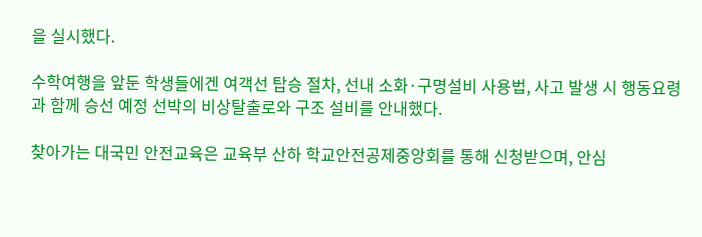을 실시했다.

수학여행을 앞둔 학생들에겐 여객선 탑승 절차, 선내 소화·구명설비 사용법, 사고 발생 시 행동요령과 함께 승선 예정 선박의 비상탈출로와 구조 설비를 안내했다.

찾아가는 대국민 안전교육은 교육부 산하 학교안전공제중앙회를 통해 신청받으며, 안심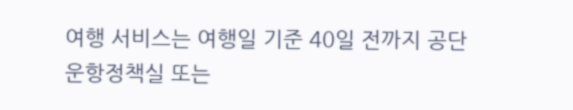여행 서비스는 여행일 기준 40일 전까지 공단 운항정책실 또는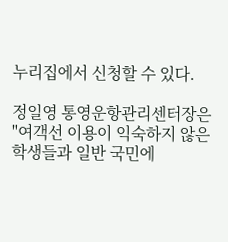누리집에서 신청할 수 있다.

정일영 통영운항관리센터장은 "여객선 이용이 익숙하지 않은 학생들과 일반 국민에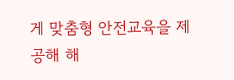게 맞춤형 안전교육을 제공해 해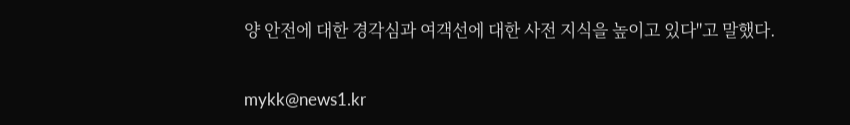양 안전에 대한 경각심과 여객선에 대한 사전 지식을 높이고 있다"고 말했다.

mykk@news1.kr